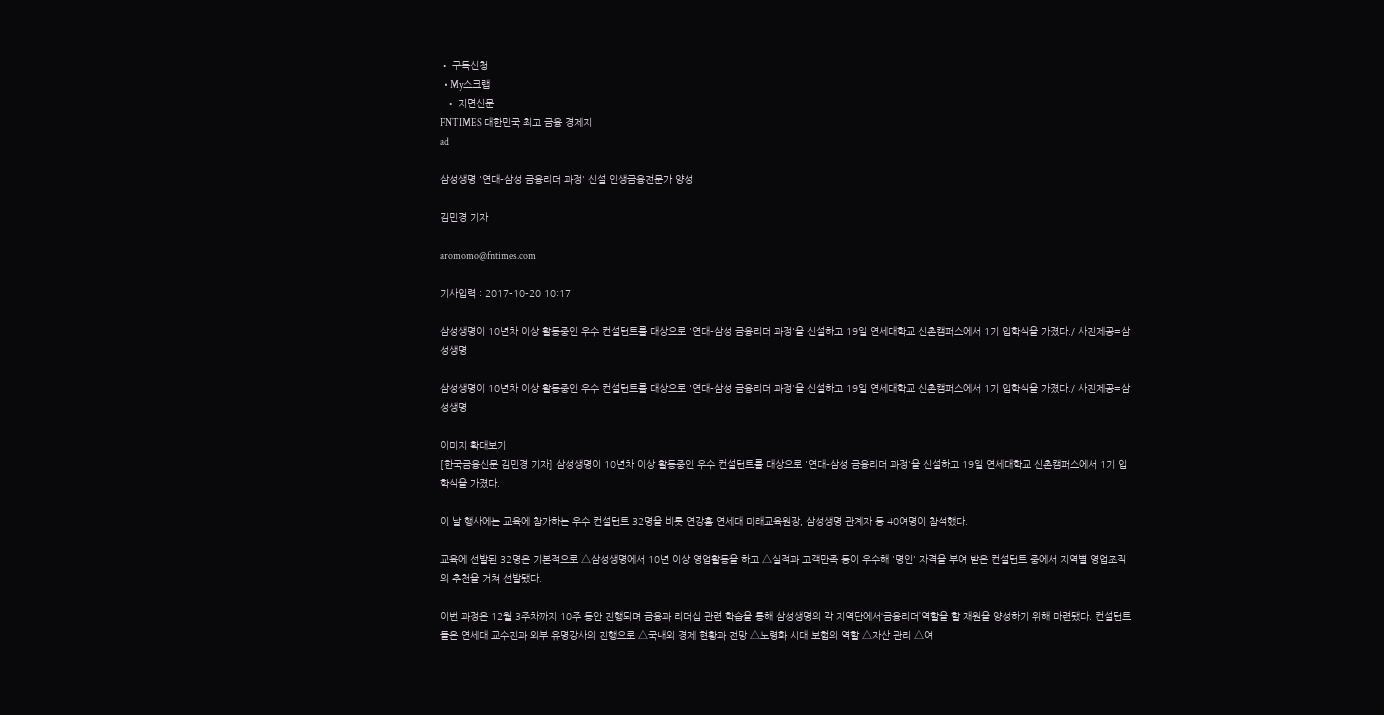• 구독신청
  • My스크랩
  • 지면신문
FNTIMES 대한민국 최고 금융 경제지
ad

삼성생명 '연대-삼성 금융리더 과정' 신설 인생금융전문가 양성

김민경 기자

aromomo@fntimes.com

기사입력 : 2017-10-20 10:17

삼성생명이 10년차 이상 활동중인 우수 컨설턴트를 대상으로 '연대-삼성 금융리더 과정'을 신설하고 19일 연세대학교 신촌캠퍼스에서 1기 입학식을 가졌다./ 사진제공=삼성생명

삼성생명이 10년차 이상 활동중인 우수 컨설턴트를 대상으로 '연대-삼성 금융리더 과정'을 신설하고 19일 연세대학교 신촌캠퍼스에서 1기 입학식을 가졌다./ 사진제공=삼성생명

이미지 확대보기
[한국금융신문 김민경 기자] 삼성생명이 10년차 이상 활동중인 우수 컨설턴트를 대상으로 '연대-삼성 금융리더 과정'을 신설하고 19일 연세대학교 신촌캠퍼스에서 1기 입학식을 가졌다.

이 날 행사에는 교육에 참가하는 우수 컨설턴트 32명을 비롯 연강흠 연세대 미래교육원장, 삼성생명 관계자 등 40여명이 참석했다.

교육에 선발된 32명은 기본적으로 △삼성생명에서 10년 이상 영업활동을 하고 △실적과 고객만족 등이 우수해 '명인' 자격을 부여 받은 컨설턴트 중에서 지역별 영업조직의 추천을 거쳐 선발됐다.

이번 과정은 12월 3주차까지 10주 동안 진행되며 금융과 리더십 관련 학습을 통해 삼성생명의 각 지역단에서‘금융리더’역할을 할 재원을 양성하기 위해 마련됐다. 컨설턴트들은 연세대 교수진과 외부 유명강사의 진행으로 △국내외 경제 현황과 전망 △노령화 시대 보험의 역할 △자산 관리 △여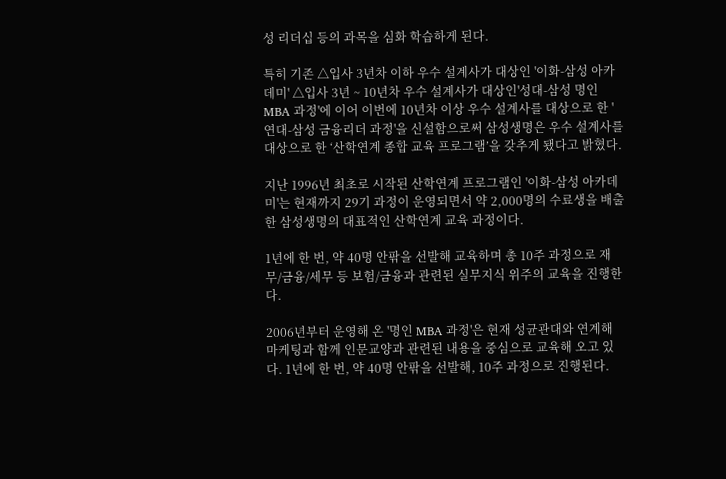성 리더십 등의 과목을 심화 학습하게 된다.

특히 기존 △입사 3년차 이하 우수 설계사가 대상인 '이화-삼성 아카데미' △입사 3년 ~ 10년차 우수 설계사가 대상인'성대-삼성 명인 MBA 과정'에 이어 이번에 10년차 이상 우수 설계사를 대상으로 한 '연대-삼성 금융리더 과정'을 신설함으로써 삼성생명은 우수 설계사를 대상으로 한 ‘산학연계 종합 교육 프로그램’을 갖추게 됐다고 밝혔다.

지난 1996년 최초로 시작된 산학연계 프로그램인 '이화-삼성 아카데미'는 현재까지 29기 과정이 운영되면서 약 2,000명의 수료생을 배출한 삼성생명의 대표적인 산학연계 교육 과정이다.

1년에 한 번, 약 40명 안팎을 선발해 교육하며 총 10주 과정으로 재무/금융/세무 등 보험/금융과 관련된 실무지식 위주의 교육을 진행한다.

2006년부터 운영해 온 '명인 MBA 과정'은 현재 성균관대와 연계해 마케팅과 함께 인문교양과 관련된 내용을 중심으로 교육해 오고 있다. 1년에 한 번, 약 40명 안팎을 선발해, 10주 과정으로 진행된다.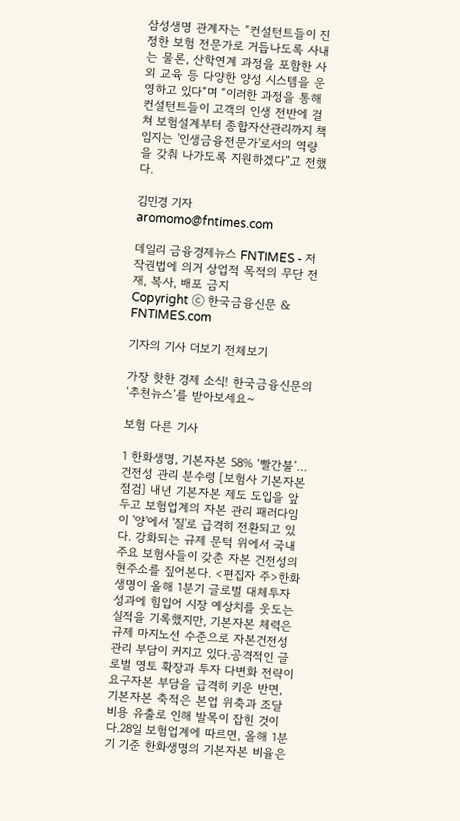삼성생명 관계자는 “컨설턴트들이 진정한 보험 전문가로 거듭나도록 사내는 물론, 산학연계 과정을 포함한 사외 교육 등 다양한 양성 시스템을 운영하고 있다“며 “이러한 과정을 통해 컨설턴트들이 고객의 인생 전반에 걸쳐 보험설계부터 종합자산관리까지 책임지는 '인생금융전문가'로서의 역량을 갖춰 나가도록 지원하겠다”고 전했다.

김민경 기자 aromomo@fntimes.com

데일리 금융경제뉴스 FNTIMES - 저작권법에 의거 상업적 목적의 무단 전재, 복사, 배포 금지
Copyright ⓒ 한국금융신문 & FNTIMES.com

기자의 기사 더보기 전체보기

가장 핫한 경제 소식! 한국금융신문의 ‘추천뉴스’를 받아보세요~

보험 다른 기사

1 한화생명, 기본자본 58% ‘빨간불’…건전성 관리 분수령 [보험사 기본자본 점검] 내년 기본자본 제도 도입을 앞두고 보험업계의 자본 관리 패러다임이 '양'에서 '질'로 급격히 전환되고 있다. 강화되는 규제 문턱 위에서 국내 주요 보험사들이 갖춘 자본 건전성의 현주소를 짚어본다. <편집자 주>한화생명이 올해 1분기 글로벌 대체투자 성과에 힘입어 시장 예상치를 웃도는 실적을 기록했지만, 기본자본 체력은 규제 마지노선 수준으로 자본건전성 관리 부담이 커지고 있다.공격적인 글로벌 영토 확장과 투자 다변화 전략이 요구자본 부담을 급격히 키운 반면, 기본자본 축적은 본업 위축과 조달 비용 유출로 인해 발목이 잡힌 것이다.28일 보험업계에 따르면, 올해 1분기 기준 한화생명의 기본자본 비율은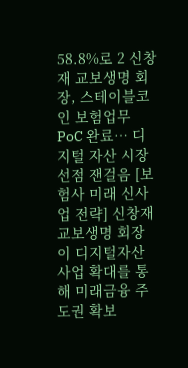58.8%로 2 신창재 교보생명 회장, 스테이블코인 보험업무 PoC 완료… 디지털 자산 시장 선점 잰걸음 [보험사 미래 신사업 전략] 신창재 교보생명 회장이 디지털자산 사업 확대를 통해 미래금융 주도권 확보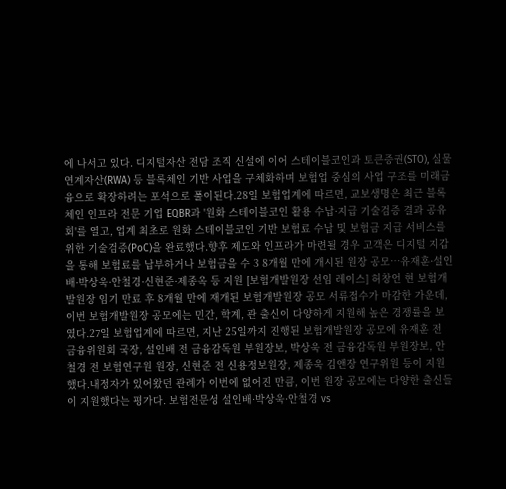에 나서고 있다. 디지털자산 전담 조직 신설에 이어 스테이블코인과 토큰증권(STO), 실물연계자산(RWA) 등 블록체인 기반 사업을 구체화하며 보험업 중심의 사업 구조를 미래금융으로 확장하려는 포석으로 풀이된다.28일 보험업계에 따르면, 교보생명은 최근 블록체인 인프라 전문 기업 EQBR과 '원화 스테이블코인 활용 수납·지급 기술검증 결과 공유회'를 열고, 업계 최초로 원화 스테이블코인 기반 보험료 수납 및 보험금 지급 서비스를 위한 기술검증(PoC)을 완료했다.향후 제도와 인프라가 마련될 경우 고객은 디지털 지갑을 통해 보험료를 납부하거나 보험금을 수 3 8개월 만에 개시된 원장 공모…유재훈·설인배·박상욱·안철경·신현준·제종옥 등 지원 [보험개발원장 선임 레이스] 허창언 현 보험개발원장 임기 만료 후 8개월 만에 재개된 보험개발원장 공모 서류접수가 마감한 가운데, 이번 보험개발원장 공모에는 민간, 학계, 관 출신이 다양하게 지원해 높은 경쟁률을 보였다.27일 보험업계에 따르면, 지난 25일까지 진행된 보험개발원장 공모에 유재훈 전 금융위원회 국장, 설인배 전 금융감독원 부원장보, 박상욱 전 금융감독원 부원장보, 안철경 전 보험연구원 원장, 신현준 전 신용정보원장, 제종욱 김앤장 연구위원 등이 지원했다.내정자가 있어왔던 관례가 이번에 없어진 만큼, 이번 원장 공모에는 다양한 출신들이 지원했다는 평가다. 보험전문성 설인배·박상욱·안철경 vs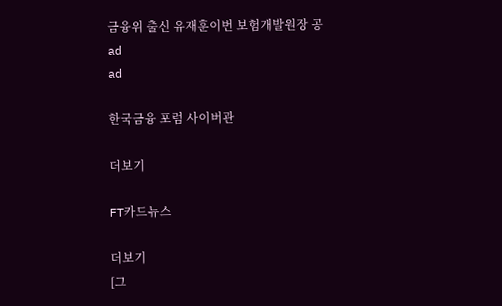금융위 출신 유재훈이번 보험개발원장 공
ad
ad

한국금융 포럼 사이버관

더보기

FT카드뉴스

더보기
[그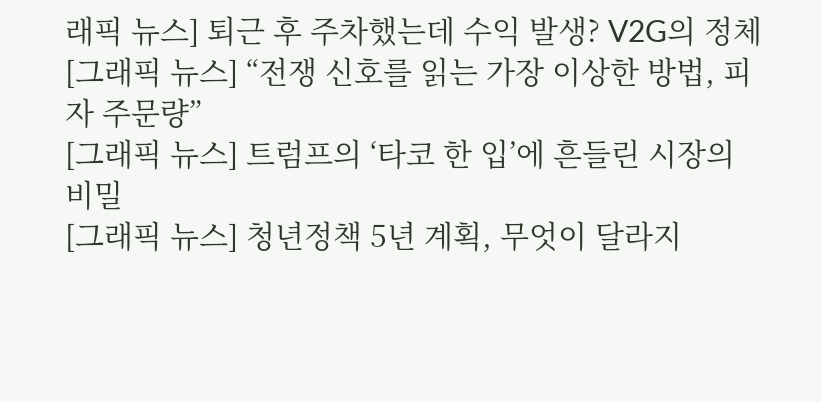래픽 뉴스] 퇴근 후 주차했는데 수익 발생? V2G의 정체
[그래픽 뉴스] “전쟁 신호를 읽는 가장 이상한 방법, 피자 주문량”
[그래픽 뉴스] 트럼프의 ‘타코 한 입’에 흔들린 시장의 비밀
[그래픽 뉴스] 청년정책 5년 계획, 무엇이 달라지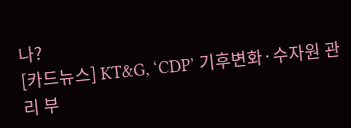나?
[카드뉴스] KT&G, ‘CDP’ 기후변화·수자원 관리 부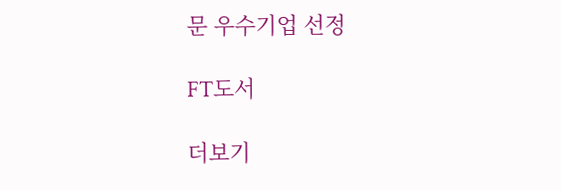문 우수기업 선정

FT도서

더보기